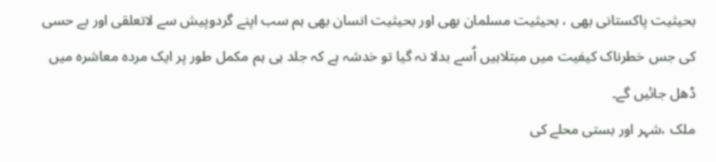بحیثیت پاکستانی بھی ، بحیثیت مسلمان بھی اور بحیثیت انسان بھی ہم سب اپنے گردوپیش سے لاتعلقی اور بے حسی کی جس خطرناک کیفیت میں مبتلاہیں اُسے بدلا نہ گیا تو خدشہ ہے کہ جلد ہی ہم مکمل طور پر ایک مردہ معاشرہ میں ڈھل جائیں گے۔
ملک ،شہر اور بستی محلے کی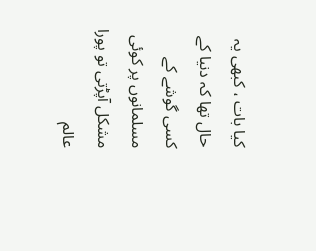کیا بات ، کبھی یہ حال تھا کہ دنیا کے کسی گوشے کے مسلمانوں پر کوئی مشکل آپڑتی تو پورا عالم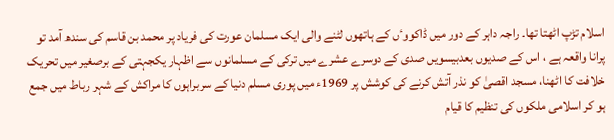اسلام تڑپ اٹھتا تھا۔ راجہ داہر کے دور میں ڈاکووٴں کے ہاتھوں لٹنے والی ایک مسلمان عورت کی فریاد پر محمد بن قاسم کی سندھ آمد تو پرانا واقعہ ہے ، اس کے صدیوں بعدبیسویں صدی کے دوسرے عشرے میں ترکی کے مسلمانوں سے اظہار یکجہتی کے برصغیر میں تحریک خلافت کا اٹھنا، مسجد اقصیٰ کو نذر آتش کرنے کی کوشش پر 1969ء میں پوری مسلم دنیا کے سربراہوں کا مراکش کے شہر رباط میں جمع ہو کر اسلامی ملکوں کی تنظیم کا قیام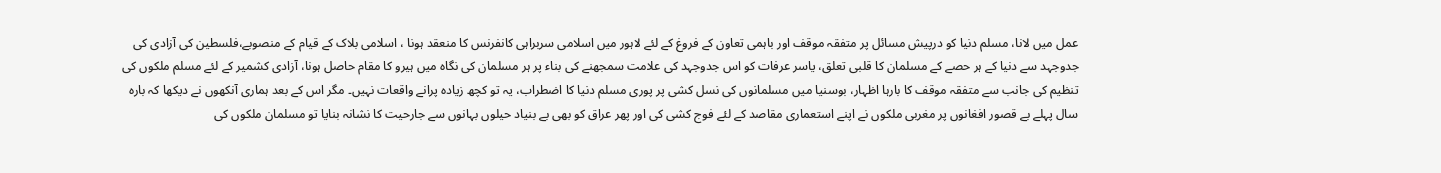عمل میں لانا، مسلم دنیا کو درپیش مسائل پر متفقہ موقف اور باہمی تعاون کے فروغ کے لئے لاہور میں اسلامی سربراہی کانفرنس کا منعقد ہونا ، اسلامی بلاک کے قیام کے منصوبے،فلسطین کی آزادی کی جدوجہد سے دنیا کے ہر حصے کے مسلمان کا قلبی تعلق، یاسر عرفات کو اس جدوجہد کی علامت سمجھنے کی بناء پر ہر مسلمان کی نگاہ میں ہیرو کا مقام حاصل ہونا، آزادی کشمیر کے لئے مسلم ملکوں کی تنظیم کی جانب سے متفقہ موقف کا بارہا اظہار، بوسنیا میں مسلمانوں کی نسل کشی پر پوری مسلم دنیا کا اضطراب، یہ تو کچھ زیادہ پرانے واقعات نہیں۔ مگر اس کے بعد ہماری آنکھوں نے دیکھا کہ بارہ سال پہلے بے قصور افغانوں پر مغربی ملکوں نے اپنے استعماری مقاصد کے لئے فوج کشی کی اور پھر عراق کو بھی بے بنیاد حیلوں بہانوں سے جارحیت کا نشانہ بنایا تو مسلمان ملکوں کی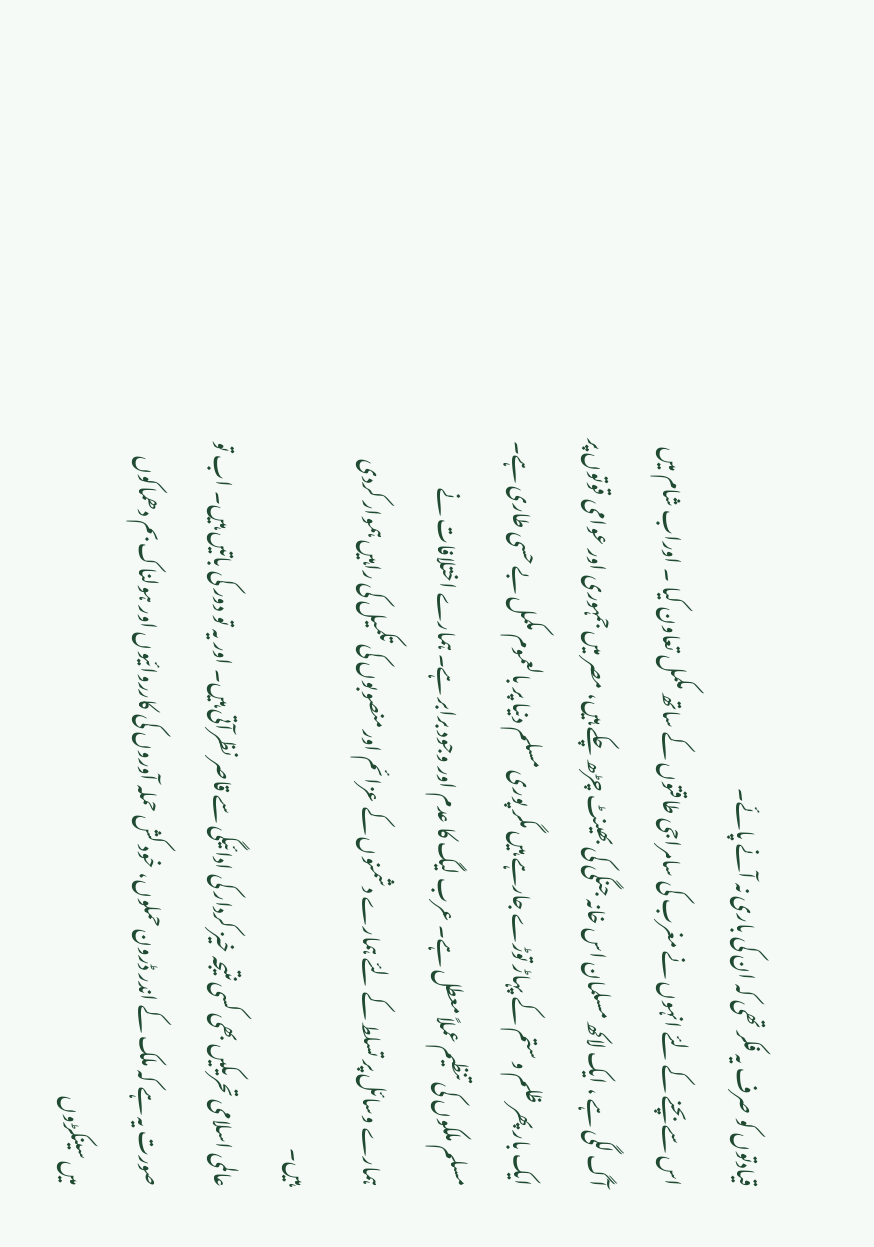قیادتوں کو صرف یہ فکر تھی کہ ان کی باری نہ آنے پائے۔
اس سے بچنے کے لئے انہوں نے مغرب کی سامراجی طاقتوں کے ساتھ مکمل تعاون کیا ۔ اوراب شام میں آگ لگی ہے ، ایک لاکھ مسلمان اس خانہ جنگی کی بھینٹ چڑھ چکے ہیں، مصر میں جمہوری اور عوامی قوتوں پر ایک بار پھر ظلم و ستم کے پہاڑ توڑے جارہے ہیں مگر پوری مسلم دنیا پر بالعموم مکمل بے حسی طاری ہے۔ مسلم ملکوں کی تنظیم عملاً معطل ہے۔ عرب لیگ کا عدم اور وجود برابر ہے۔ ہمارے اختلافات نے ہمارے وسائل پر تسلط کے لئے ہمارے دشمنوں کے عزائم اور منصوبوں کی تکمیل کی راہیں ہموار کردی ہیں۔
عالمی اسلامی تحریکیں بھی کسی نتیجہ خیز کردار کی ادائیگی سے قاصر نظرآتی ہیں۔ اور یہ تو دور کی باتیں ہیں۔ اب تو صورت یہ ہے کہ ملک کے اندر ڈرون حملوں، خود کش حملہ آوروں کی کارروائیوں اور ہولناک بم دھماکوں میں سینکڑوں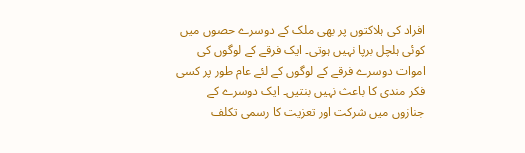افراد کی ہلاکتوں پر بھی ملک کے دوسرے حصوں میں کوئی ہلچل برپا نہیں ہوتی۔ ایک فرقے کے لوگوں کی اموات دوسرے فرقے کے لوگوں کے لئے عام طور پر کسی فکر مندی کا باعث نہیں بنتیں۔ ایک دوسرے کے جنازوں میں شرکت اور تعزیت کا رسمی تکلف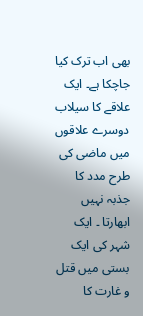بھی اب ترک کیا جاچکا ہے۔ ایک علاقے کا سیلاب دوسرے علاقوں میں ماضی کی طرح مدد کا جذبہ نہیں ابھارتا ۔ ایک شہر کی ایک بستی میں قتل و غارت کا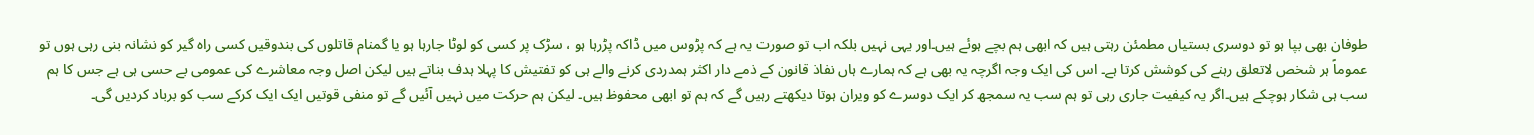طوفان بھی بپا ہو تو دوسری بستیاں مطمئن رہتی ہیں کہ ابھی ہم بچے ہوئے ہیں۔اور یہی نہیں بلکہ اب تو صورت یہ ہے کہ پڑوس میں ڈاکہ پڑرہا ہو ، سڑک پر کسی کو لوٹا جارہا ہو یا گمنام قاتلوں کی بندوقیں کسی راہ گیر کو نشانہ بنی رہی ہوں تو عموماً ہر شخص لاتعلق رہنے کی کوشش کرتا ہے۔ اس کی ایک وجہ اگرچہ یہ بھی ہے کہ ہمارے ہاں نفاذ قانون کے ذمے دار اکثر ہمدردی کرنے والے ہی کو تفتیش کا پہلا ہدف بناتے ہیں لیکن اصل وجہ معاشرے کی عمومی بے حسی ہی ہے جس کا ہم سب ہی شکار ہوچکے ہیں۔اگر یہ کیفیت جاری رہی تو ہم سب یہ سمجھ کر ایک دوسرے کو ویران ہوتا دیکھتے رہیں گے کہ ہم تو ابھی محفوظ ہیں۔ لیکن ہم حرکت میں نہیں آئیں گے تو منفی قوتیں ایک ایک کرکے سب کو برباد کردیں گی۔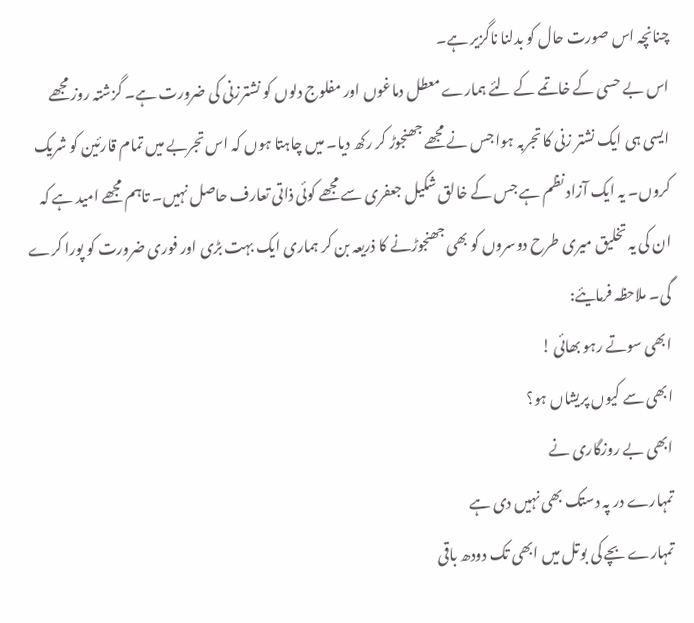چنانچہ اس صورت حال کو بدلنا ناگزیر ہے۔
اس بے حسی کے خاتمے کے لئے ہمارے معطل دماغوں اور مفلوج دلوں کو نشترزنی کی ضرورت ہے۔ گزشتہ روز مجھے ایسی ہی ایک نشتر زنی کا تجربہ ہوا جس نے مجھے جھنجوڑ کر رکھ دیا۔ میں چاہتا ہوں کہ اس تجربے میں تمام قارئین کو شریک کروں۔ یہ ایک آزاد نظم ہے جس کے خالق شکیل جعفری سے مجھے کوئی ذاتی تعارف حاصل نہیں۔ تاہم مجھے امید ہے کہ ان کی یہ تخلیق میری طرح دوسروں کو بھی جھنجوڑنے کا ذریعہ بن کر ہماری ایک بہت بڑی اور فوری ضرورت کو پورا کرے گی۔ ملاحظہ فرمایئے:
ابھی سوتے رہو بھائی !
ابھی سے کیوں پریشاں ہو؟
ابھی بے روزگاری نے
تمہارے در پہ دستک بھی نہیں دی ہے
تمہارے بچے کی بوتل میں ابھی تک دودھ باقی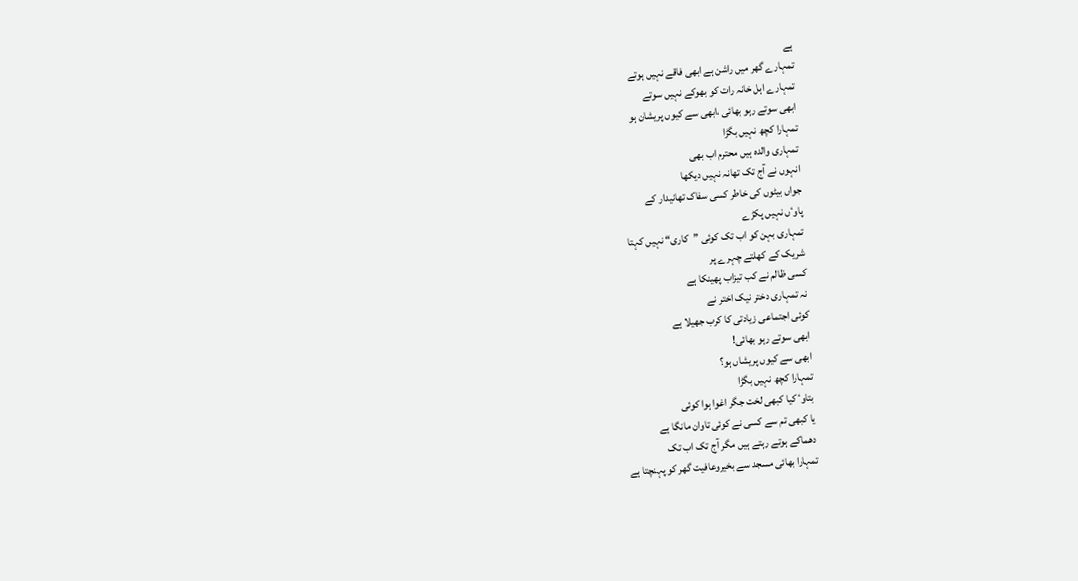ہے
تمہارے گھر میں راشن ہے ابھی فاقے نہیں ہوتے
تمہارے اہل خانہ رات کو بھوکے نہیں سوتے
ابھی سوتے رہو بھائی ،ابھی سے کیوں پریشان ہو
تمہارا کچھ نہیں بگڑا
تمہاری والدہ ہیں محترم اب بھی
انہوں نے آج تک تھانہ نہیں دیکھا
جواں بیٹوں کی خاطر کسی سفاک تھانیدار کے
پاوٴں نہیں پکڑے
تمہاری بہن کو اب تک کوئی ”کاری“ نہیں کہتا
شریک کے کھلتے چہرے پر
کسی ظالم نے کب تیزاب پھینکا ہے
نہ تمہاری دختر نیک اختر نے
کوئی اجتماعی زیادتی کا کرب جھیلا ہے
ابھی سوتے رہو بھائی!
ابھی سے کیوں پریشاں ہو؟
تمہارا کچھ نہیں بگڑا
بتاوٴ کیا کبھی لخت جگر اغوا ہوا کوئی
یا کبھی تم سے کسی نے کوئی تاوان مانگا ہے
دھماکے ہوتے رہتے ہیں مگر آج تک اب تک
تمہارا بھائی مسجد سے بخیروعافیت گھر کو پہنچتا ہے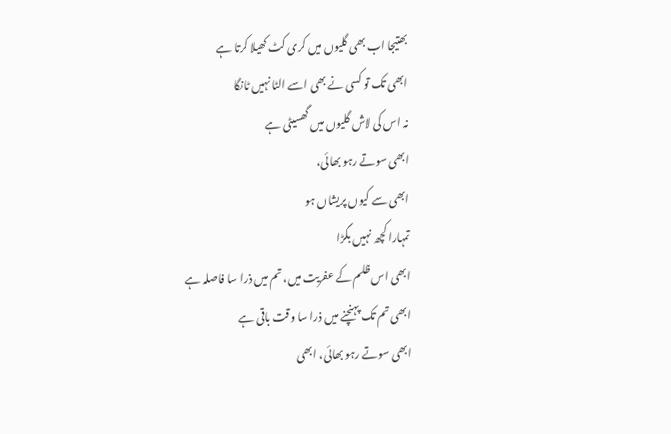بھتیجا اب بھی گلیوں میں کری کٹ کھیلا کرتا ہے
ابھی تک تو کسی نے بھی اسے الٹا نہیں ٹانگا
نہ اس کی لاش گلیوں میں گھسیٹی ہے
ابھی سوتے رہو بھائی،
ابھی سے کیوں پریشاں ہو
تمہارا کچھ نہیں بگڑا
ابھی اس ظلم کے عفریت میں، تم میں ذرا سا فاصلہ ہے
ابھی تم تک پہنچنے میں ذرا سا وقت باقی ہے
ابھی سوتے رہو بھائی، ابھی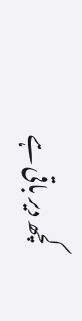کچھ دیر باقی ہے